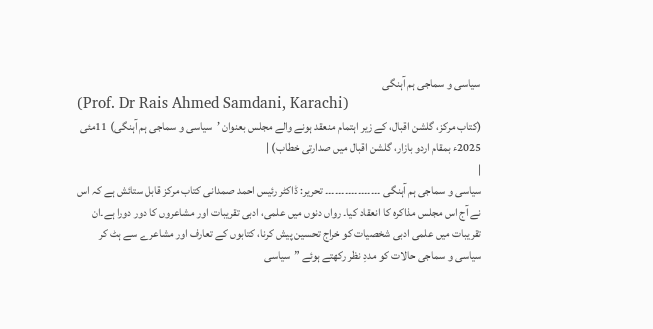سیاسی و سماجی ہم آہنگی
(Prof. Dr Rais Ahmed Samdani, Karachi)
(کتاب مرکز، گلشن اقبال، کے زیر اہتمام منعقد ہونے والے مجلس بعنوان ’سیاسی و سماجی ہم آہنگی) 11مئی 2025ء بمقام اردو بازار، گلشن اقبال میں صدارتی خطاب) |
|
سیاسی و سماجی ہم آہنگی ۔۔۔۔۔۔۔۔۔۔۔۔۔۔۔۔۔ تحریر: ڈاکٹر رئیس احمد صمدانی کتاب مرکز قابل ستائش ہے کہ اس نے آج اس مجلس مذاکرہ کا انعقاد کیا۔ رواں دنوں میں علمی، ادبی تقریبات اور مشاعروں کا دور دورا ہے۔ان تقریبات میں علمی ادبی شخصیات کو خراج تحسین پیش کرنا، کتابوں کے تعارف اور مشاعرے سے ہٹ کر سیاسی و سماجی حالات کو مددِ نظر رکھتے ہوئے ”سیاسی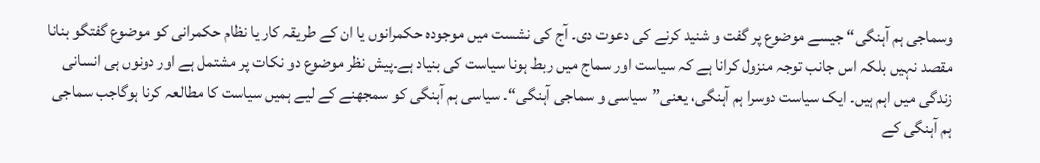وسماجی ہم آہنگی“ جیسے موضوع پر گفت و شنید کرنے کی دعوت دی۔ آج کی نشست میں موجودہ حکمرانوں یا ان کے طریقہ کار یا نظام حکمرانی کو موضوع گفتگو بنانا مقصد نہیں بلکہ اس جانب توجہ منزول کرانا ہے کہ سیاست اور سماج میں ربط ہونا سیاست کی بنیاد ہے۔پیش نظر موضوع دو نکات پر مشتمل ہے اور دونوں ہی انسانی زندگی میں اہم ہیں۔ ایک سیاست دوسرا ہم آہنگی، یعنی”سیاسی و سماجی آہنگی“۔ سیاسی ہم آہنگی کو سمجھنے کے لیے ہمیں سیاست کا مطالعہ کرنا ہوگاجب سماجی ہم آہنگی کے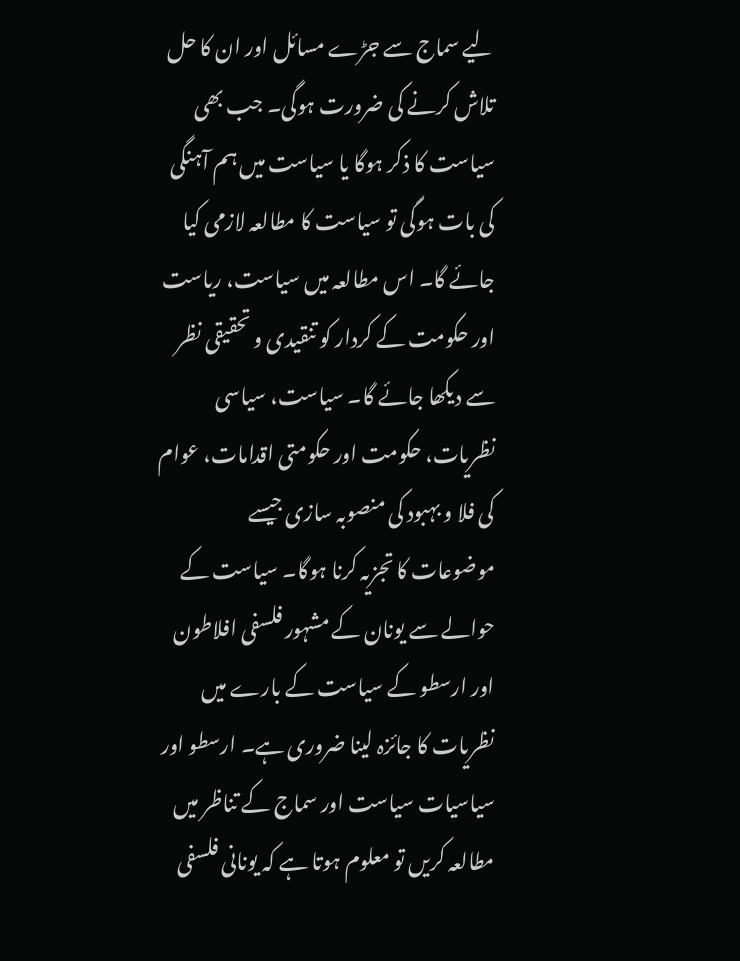لیے سماج سے جڑے مسائل اور ان کا حل تلاش کرنے کی ضرورت ہوگی۔ جب بھی سیاست کا ذکر ہوگا یا سیاست میں ہم آہنگی کی بات ہوگی تو سیاست کا مطالعہ لازمی کیا جائے گا۔ اس مطالعہ میں سیاست، ریاست اور حکومت کے کردار کو تنقیدی و تحقیقی نظر سے دیکھا جائے گا۔ سیاست، سیاسی نظریات، حکومت اور حکومتی اقدامات، عوام کی فلا و بہبود کی منصوبہ سازی جیسے موضوعات کا تجزیہ کرنا ہوگا۔ سیاست کے حوالے سے یونان کے مشہور فلسفی افلاطون اور ارسطو کے سیاست کے بارے میں نظریات کا جائزہ لینا ضروری ہے۔ ارسطو اور سیاسیات سیاست اور سماج کے تناظر میں مطالعہ کریں تو معلوم ہوتا ہے کہ یونانی فلسفی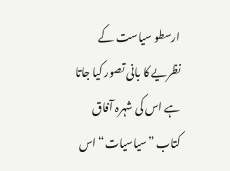ارسطو سیاست کے نظریے کا بانی تصور کیا جاتا ہے اس کی شہرہ آفاق کتاب ”سیاسیات“ اس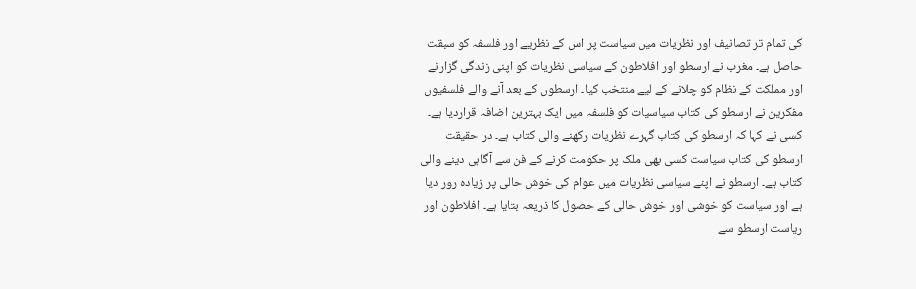کی تمام تر تصانیف اور نظریات میں سیاست پر اس کے نظریے اور فلسفہ کو سبقت حاصل ہے۔ مغرب نے ارسطو اور افلاطون کے سیاسی نظریات کو اپنی زندگی گزارنے اور مملکت کے نظام کو چلانے کے لیے منتخب کیا۔ ارسطوں کے بعد آنے والے فلسفیوں مفکرین نے ارسطو کی کتاب سیاسیات کو فلسفہ میں ایک بہترین اضافہ قراردیا ہے۔ کسی نے کہا کہ ارسطو کی کتاب گہرے نظریات رکھنے والی کتاب ہے۔ در حقیقت ارسطو کی کتاب سیاست کسی بھی ملک پر حکومت کرنے کے فن سے آگاہی دینے والی کتاب ہے۔ ارسطو نے اپنے سیاسی نظریات میں عوام کی خوش حالی پر زیادہ رور دیا ہے اور سیاست کو خوشی اور خوش حالی کے حصول کا ذریعہ بتایا ہے۔ افلاطون اور ریاست ارسطو سے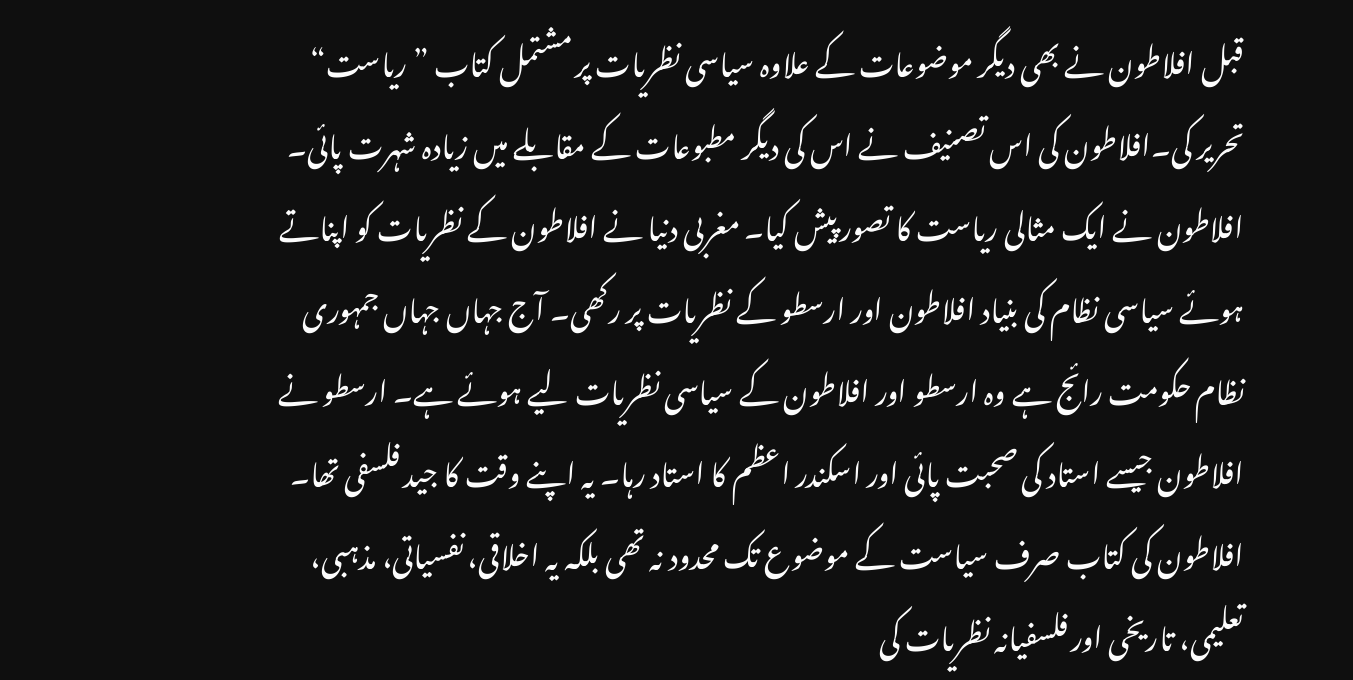قبل افلاطون نے بھی دیگر موضوعات کے علاوہ سیاسی نظریات پر مشتمل کتاب ”ریاست“ تحریر کی۔افلاطون کی اس تصنیف نے اس کی دیگر مطبوعات کے مقابلے میں زیادہ شہرت پائی۔ افلاطون نے ایک مثالی ریاست کا تصور پیش کیا۔ مغربی دنیا نے افلاطون کے نظریات کو اپناتے ہوئے سیاسی نظام کی بنیاد افلاطون اور ارسطو کے نظریات پر رکھی۔ آج جہاں جہاں جمہوری نظام حکومت رائج ہے وہ ارسطو اور افلاطون کے سیاسی نظریات لیے ہوئے ہے۔ ارسطو نے افلاطون جیسے استاد کی صحبت پائی اور اسکندر اعظم کا استاد رہا۔ یہ اپنے وقت کا جید فلسفی تھا۔ افلاطون کی کتاب صرف سیاست کے موضوع تک محدود نہ تھی بلکہ یہ اخلاقی، نفسیاتی، مذہبی، تعلیمی، تاریخی اور فلسفیانہ نظریات کی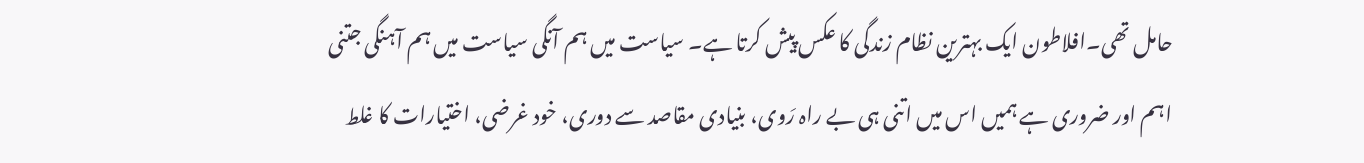حامل تھی۔افلاطون ایک بہترین نظام زندگی کا عکس پیش کرتا ہے۔ سیاست میں ہم آنگی سیاست میں ہم آہنگی جتنی اہم اور ضروری ہے ہمیں اس میں اتنی ہی بے راہ رَوی، بنیادی مقاصد سے دوری، خود غرضی، اختیارات کا غلط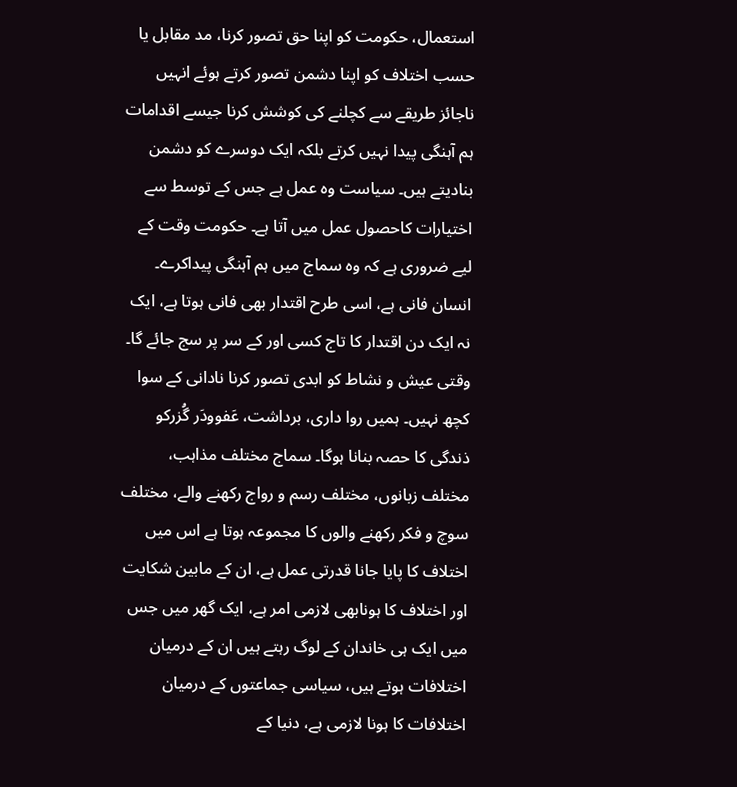استعمال، حکومت کو اپنا حق تصور کرنا، مد مقابل یا حسب اختلاف کو اپنا دشمن تصور کرتے ہوئے انہیں ناجائز طریقے سے کچلنے کی کوشش کرنا جیسے اقدامات ہم آہنگی پیدا نہیں کرتے بلکہ ایک دوسرے کو دشمن بنادیتے ہیں۔ سیاست وہ عمل ہے جس کے توسط سے اختیارات کاحصول عمل میں آتا ہے۔ حکومت وقت کے لیے ضروری ہے کہ وہ سماج میں ہم آہنگی پیداکرے۔ انسان فانی ہے، اسی طرح اقتدار بھی فانی ہوتا ہے، ایک نہ ایک دن اقتدار کا تاج کسی اور کے سر پر سج جائے گا۔ وقتی عیش و نشاط کو ابدی تصور کرنا نادانی کے سوا کچھ نہیں۔ ہمیں روا داری، برداشت، عَفوودَر گُزرکو ذندگی کا حصہ بنانا ہوگا۔ سماج مختلف مذاہب، مختلف زبانوں، مختلف رسم و رواج رکھنے والے، مختلف سوچ و فکر رکھنے والوں کا مجموعہ ہوتا ہے اس میں اختلاف کا پایا جانا قدرتی عمل ہے، ان کے مابین شکایت اور اختلاف کا ہونابھی لازمی امر ہے، ایک گھر میں جس میں ایک ہی خاندان کے لوگ رہتے ہیں ان کے درمیان اختلافات ہوتے ہیں، سیاسی جماعتوں کے درمیان اختلافات کا ہونا لازمی ہے، دنیا کے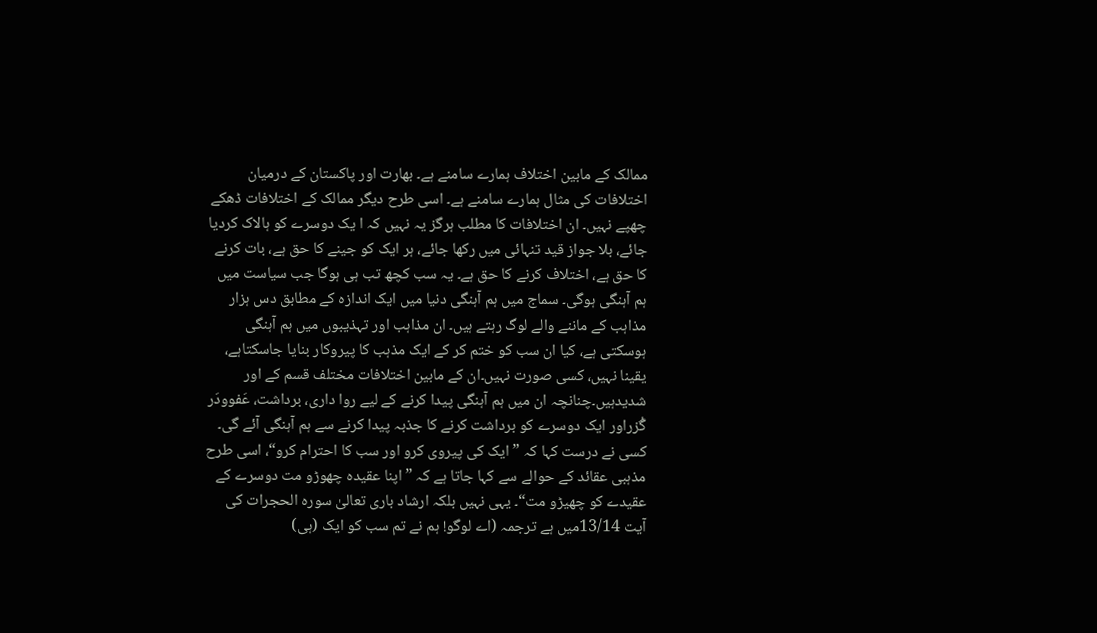ممالک کے مابین اختلاف ہمارے سامنے ہے۔ بھارت اور پاکستان کے درمیان اختلافات کی مثال ہمارے سامنے ہے۔ اسی طرح دیگر ممالک کے اختلافات ڈھکے چھپے نہیں۔ ان اختلافات کا مطلب ہرگز یہ نہیں کہ ا یک دوسرے کو ہالاک کردیا جائے، بلا جواز قید تنہائی میں رکھا جائے، ہر ایک کو جینے کا حق ہے، بات کرنے کا حق ہے، اختلاف کرنے کا حق ہے۔ یہ سب کچھ تب ہی ہوگا جب سیاست میں ہم آہنگی ہوگی۔ سماج میں ہم آہنگی دنیا میں ایک اندازہ کے مطابق دس ہزار مذاہب کے ماننے والے لوگ رہتے ہیں۔ ان مذاہب اور تہذیبوں میں ہم آہنگی ہوسکتی ہے، کیا ان سب کو ختم کر کے ایک مذہب کا پیروکار بنایا جاسکتاہے، یقینا نہیں، کسی صورت نہیں۔ان کے مابین اختلافات مختلف قسم کے اور شدیدہیں۔چنانچہ ان میں ہم آہنگی پیدا کرنے کے لیے روا داری، برداشت، عَفوودَر گُزراور ایک دوسرے کو برداشت کرنے کا جذبہ پیدا کرنے سے ہم آہنگی آئے گی۔ کسی نے درست کہا کہ ”ایک کی پیروی کرو اور سب کا احترام کرو“، اسی طرح مذہبی عقائد کے حوالے سے کہا جاتا ہے کہ ”اپنا عقیدہ چھوڑو مت دوسرے کے عقیدے کو چھیڑو مت“۔ یہی نہیں بلکہ ارشاد باری تعالیٰ سورہ الحجرات کی آیت 13/14میں ہے ترجمہ (اے لوگو! ہم نے تم سب کو ایک (ہی)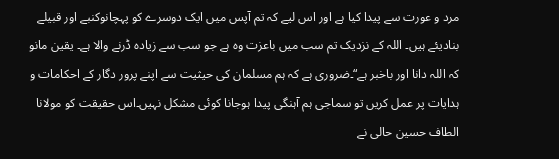مرد و عورت سے پیدا کیا ہے اور اس لیے کہ تم آپس میں ایک دوسرے کو پہچانوکنبے اور قبیلے بنادیئے ہیں۔ اللہ کے نزدیک تم سب میں باعزت وہ ہے جو سب سے زیادہ ڈرنے والا ہے۔ یقین مانو کہ اللہ دانا اور باخبر ہے“۔ضروری ہے کہ ہم مسلمان کی حیثیت سے اپنے پرور دگار کے احکامات و ہدایات پر عمل کریں تو سماجی ہم آہنگی پیدا ہوجانا کوئی مشکل نہیں۔اس حقیقت کو مولانا الطاف حسین حالی نے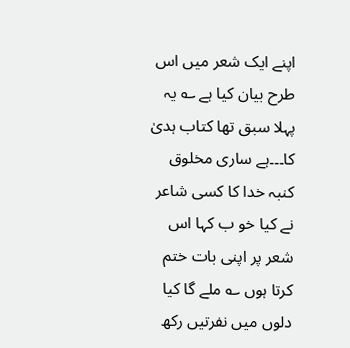اپنے ایک شعر میں اس طرح بیان کیا ہے ؎ یہ پہلا سبق تھا کتاب ہدیٰ کا۔۔۔ہے ساری مخلوق کنبہ خدا کا کسی شاعر نے کیا خو ب کہا اس شعر پر اپنی بات ختم کرتا ہوں ؎ ملے گا کیا دلوں میں نفرتیں رکھ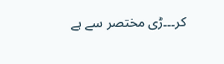کر۔۔۔ڑی مختصر سے ہے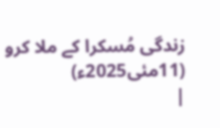زندگی مُسکرا کے ملا کرو (11مئی2025ء)
|